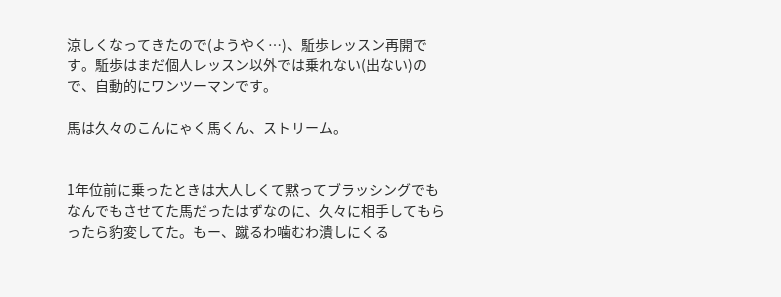涼しくなってきたので(ようやく…)、駈歩レッスン再開です。駈歩はまだ個人レッスン以外では乗れない(出ない)ので、自動的にワンツーマンです。

馬は久々のこんにゃく馬くん、ストリーム。


1年位前に乗ったときは大人しくて黙ってブラッシングでもなんでもさせてた馬だったはずなのに、久々に相手してもらったら豹変してた。もー、蹴るわ噛むわ潰しにくる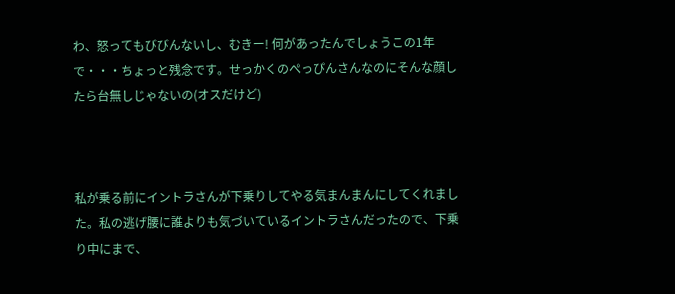わ、怒ってもびびんないし、むきー! 何があったんでしょうこの1年で・・・ちょっと残念です。せっかくのぺっぴんさんなのにそんな顔したら台無しじゃないの(オスだけど)



私が乗る前にイントラさんが下乗りしてやる気まんまんにしてくれました。私の逃げ腰に誰よりも気づいているイントラさんだったので、下乗り中にまで、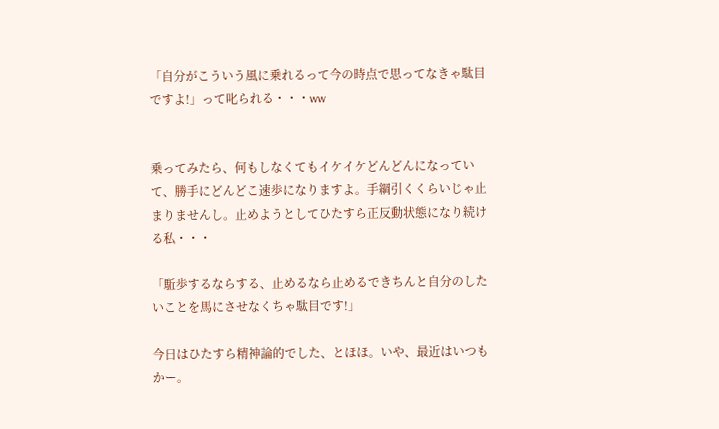「自分がこういう風に乗れるって今の時点で思ってなきゃ駄目ですよ!」って叱られる・・・ww


乗ってみたら、何もしなくてもイケイケどんどんになっていて、勝手にどんどこ速歩になりますよ。手綱引くくらいじゃ止まりませんし。止めようとしてひたすら正反動状態になり続ける私・・・

「駈歩するならする、止めるなら止めるできちんと自分のしたいことを馬にさせなくちゃ駄目です!」

今日はひたすら精神論的でした、とほほ。いや、最近はいつもかー。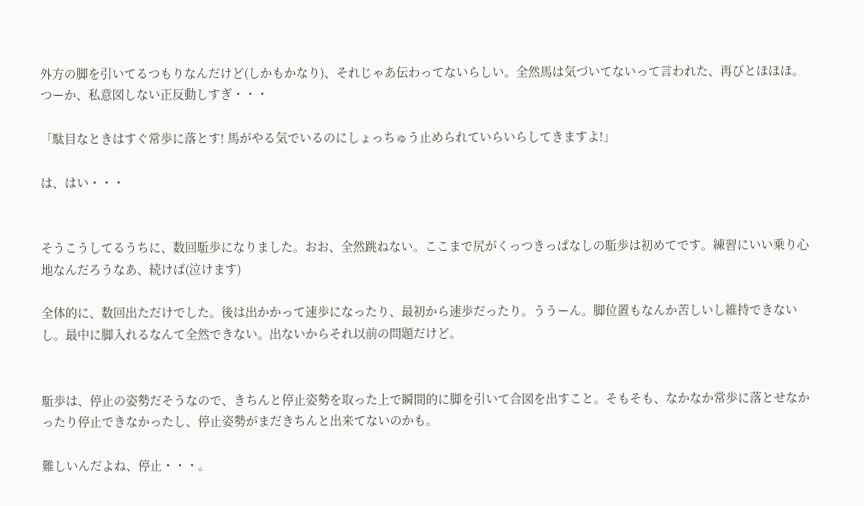外方の脚を引いてるつもりなんだけど(しかもかなり)、それじゃあ伝わってないらしい。全然馬は気づいてないって言われた、再びとほほほ。つーか、私意図しない正反動しすぎ・・・

「駄目なときはすぐ常歩に落とす! 馬がやる気でいるのにしょっちゅう止められていらいらしてきますよ!」

は、はい・・・


そうこうしてるうちに、数回駈歩になりました。おお、全然跳ねない。ここまで尻がくっつきっぱなしの駈歩は初めてです。練習にいい乗り心地なんだろうなあ、続けば(泣けます)

全体的に、数回出ただけでした。後は出かかって速歩になったり、最初から速歩だったり。ううーん。脚位置もなんか苦しいし維持できないし。最中に脚入れるなんて全然できない。出ないからそれ以前の問題だけど。


駈歩は、停止の姿勢だそうなので、きちんと停止姿勢を取った上で瞬間的に脚を引いて合図を出すこと。そもそも、なかなか常歩に落とせなかったり停止できなかったし、停止姿勢がまだきちんと出来てないのかも。

難しいんだよね、停止・・・。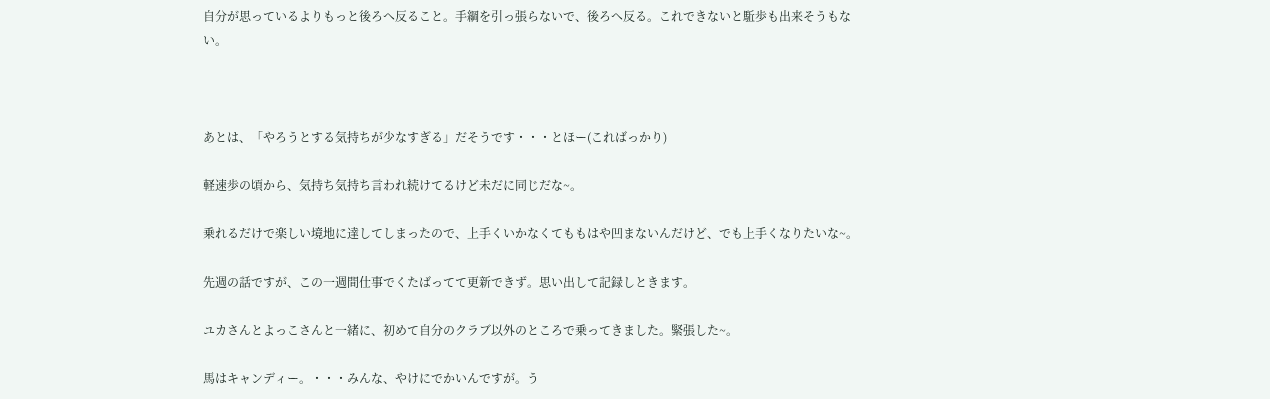自分が思っているよりもっと後ろへ反ること。手綱を引っ張らないで、後ろへ反る。これできないと駈歩も出来そうもない。



あとは、「やろうとする気持ちが少なすぎる」だそうです・・・とほー(こればっかり)

軽速歩の頃から、気持ち気持ち言われ続けてるけど未だに同じだな~。

乗れるだけで楽しい境地に達してしまったので、上手くいかなくてももはや凹まないんだけど、でも上手くなりたいな~。

先週の話ですが、この一週間仕事でくたばってて更新できず。思い出して記録しときます。

ユカさんとよっこさんと一緒に、初めて自分のクラブ以外のところで乗ってきました。緊張した~。

馬はキャンディー。・・・みんな、やけにでかいんですが。う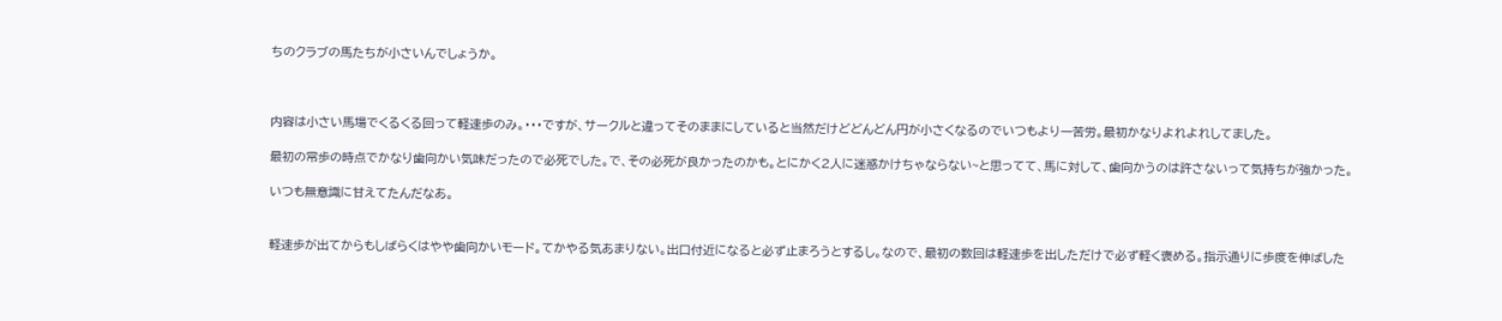ちのクラブの馬たちが小さいんでしょうか。



内容は小さい馬場でくるくる回って軽速歩のみ。・・・ですが、サークルと違ってそのままにしていると当然だけどどんどん円が小さくなるのでいつもより一苦労。最初かなりよれよれしてました。

最初の常歩の時点でかなり歯向かい気味だったので必死でした。で、その必死が良かったのかも。とにかく2人に迷惑かけちゃならない~と思ってて、馬に対して、歯向かうのは許さないって気持ちが強かった。

いつも無意識に甘えてたんだなあ。


軽速歩が出てからもしばらくはやや歯向かいモード。てかやる気あまりない。出口付近になると必ず止まろうとするし。なので、最初の数回は軽速歩を出しただけで必ず軽く褒める。指示通りに歩度を伸ばした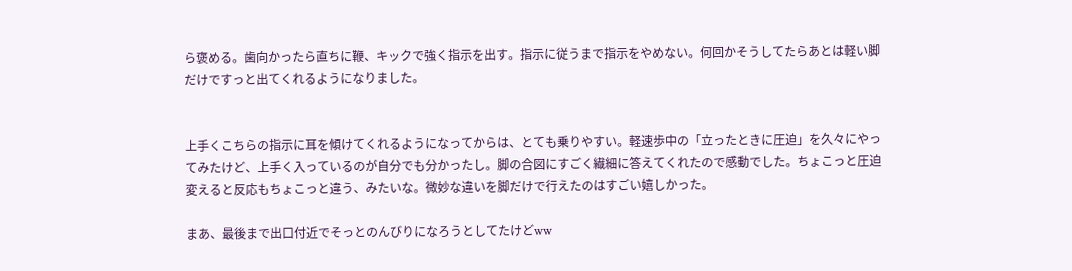ら褒める。歯向かったら直ちに鞭、キックで強く指示を出す。指示に従うまで指示をやめない。何回かそうしてたらあとは軽い脚だけですっと出てくれるようになりました。


上手くこちらの指示に耳を傾けてくれるようになってからは、とても乗りやすい。軽速歩中の「立ったときに圧迫」を久々にやってみたけど、上手く入っているのが自分でも分かったし。脚の合図にすごく繊細に答えてくれたので感動でした。ちょこっと圧迫変えると反応もちょこっと違う、みたいな。微妙な違いを脚だけで行えたのはすごい嬉しかった。

まあ、最後まで出口付近でそっとのんびりになろうとしてたけどww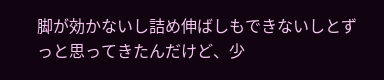脚が効かないし詰め伸ばしもできないしとずっと思ってきたんだけど、少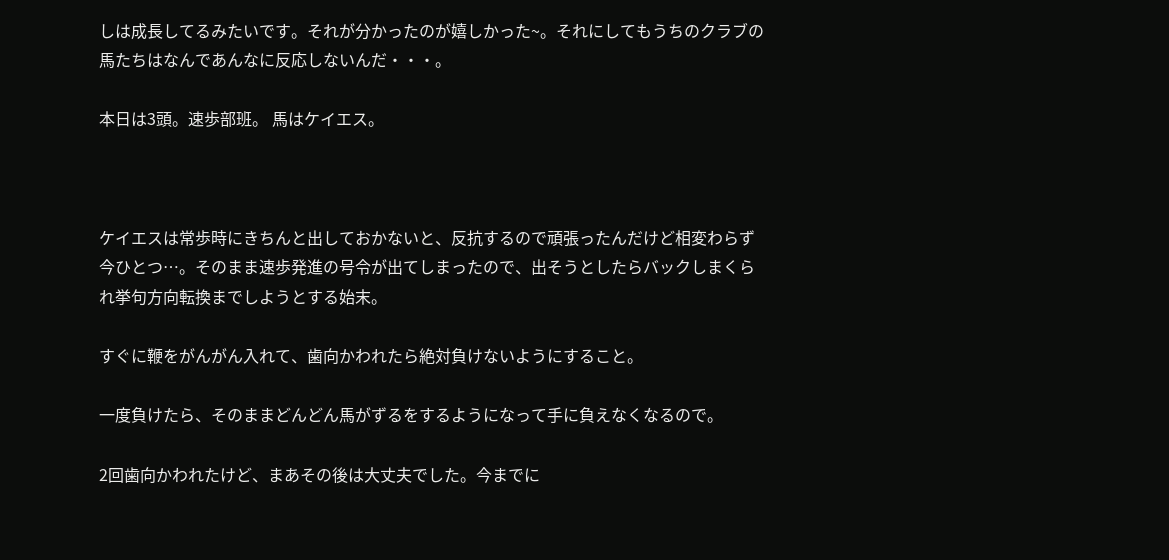しは成長してるみたいです。それが分かったのが嬉しかった~。それにしてもうちのクラブの馬たちはなんであんなに反応しないんだ・・・。

本日は3頭。速歩部班。 馬はケイエス。



ケイエスは常歩時にきちんと出しておかないと、反抗するので頑張ったんだけど相変わらず今ひとつ…。そのまま速歩発進の号令が出てしまったので、出そうとしたらバックしまくられ挙句方向転換までしようとする始末。

すぐに鞭をがんがん入れて、歯向かわれたら絶対負けないようにすること。

一度負けたら、そのままどんどん馬がずるをするようになって手に負えなくなるので。

2回歯向かわれたけど、まあその後は大丈夫でした。今までに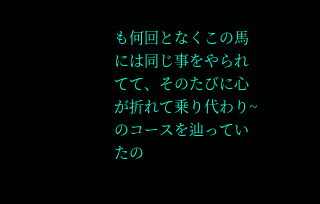も何回となくこの馬には同じ事をやられてて、そのたびに心が折れて乗り代わり~のコースを辿っていたの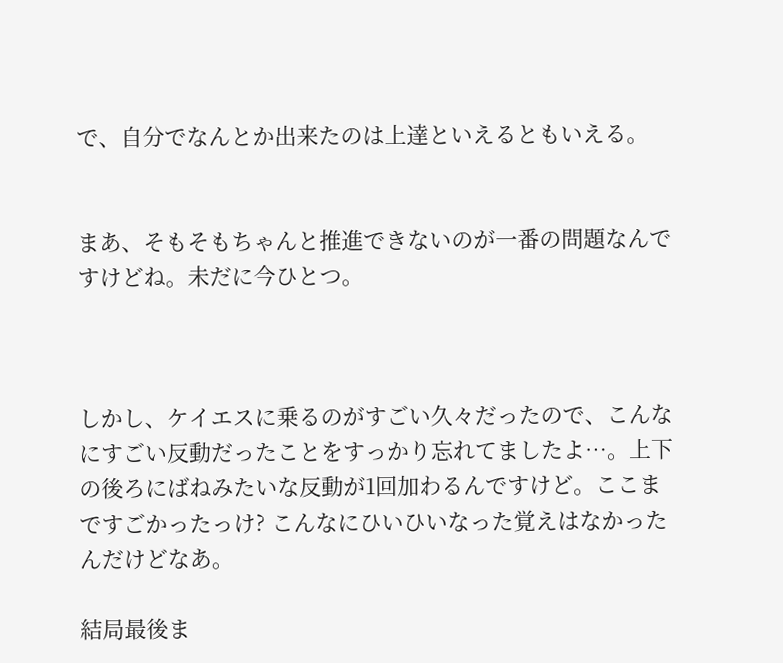で、自分でなんとか出来たのは上達といえるともいえる。


まあ、そもそもちゃんと推進できないのが一番の問題なんですけどね。未だに今ひとつ。



しかし、ケイエスに乗るのがすごい久々だったので、こんなにすごい反動だったことをすっかり忘れてましたよ…。上下の後ろにばねみたいな反動が1回加わるんですけど。ここまですごかったっけ? こんなにひいひいなった覚えはなかったんだけどなあ。

結局最後ま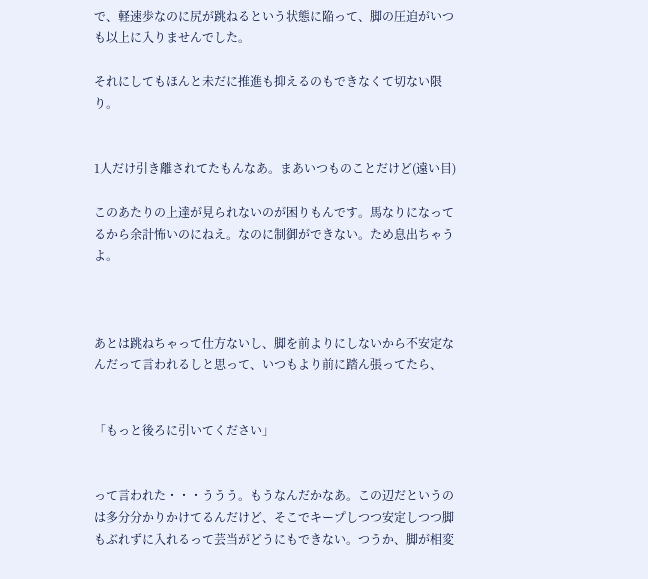で、軽速歩なのに尻が跳ねるという状態に陥って、脚の圧迫がいつも以上に入りませんでした。

それにしてもほんと未だに推進も抑えるのもできなくて切ない限り。


1人だけ引き離されてたもんなあ。まあいつものことだけど(遠い目)

このあたりの上達が見られないのが困りもんです。馬なりになってるから余計怖いのにねえ。なのに制御ができない。ため息出ちゃうよ。



あとは跳ねちゃって仕方ないし、脚を前よりにしないから不安定なんだって言われるしと思って、いつもより前に踏ん張ってたら、


「もっと後ろに引いてください」


って言われた・・・ううう。もうなんだかなあ。この辺だというのは多分分かりかけてるんだけど、そこでキープしつつ安定しつつ脚もぶれずに入れるって芸当がどうにもできない。つうか、脚が相変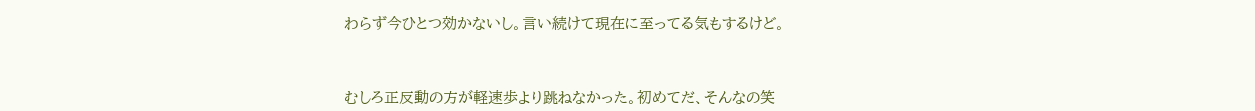わらず今ひとつ効かないし。言い続けて現在に至ってる気もするけど。



むしろ正反動の方が軽速歩より跳ねなかった。初めてだ、そんなの笑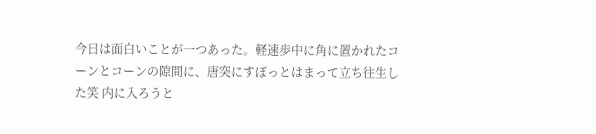今日は面白いことが一つあった。軽速歩中に角に置かれたコーンとコーンの隙間に、唐突にすぽっとはまって立ち往生した笑 内に入ろうと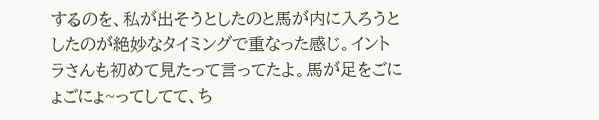するのを、私が出そうとしたのと馬が内に入ろうとしたのが絶妙なタイミングで重なった感じ。イントラさんも初めて見たって言ってたよ。馬が足をごにょごにょ~ってしてて、ち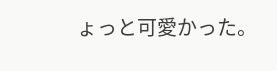ょっと可愛かった。